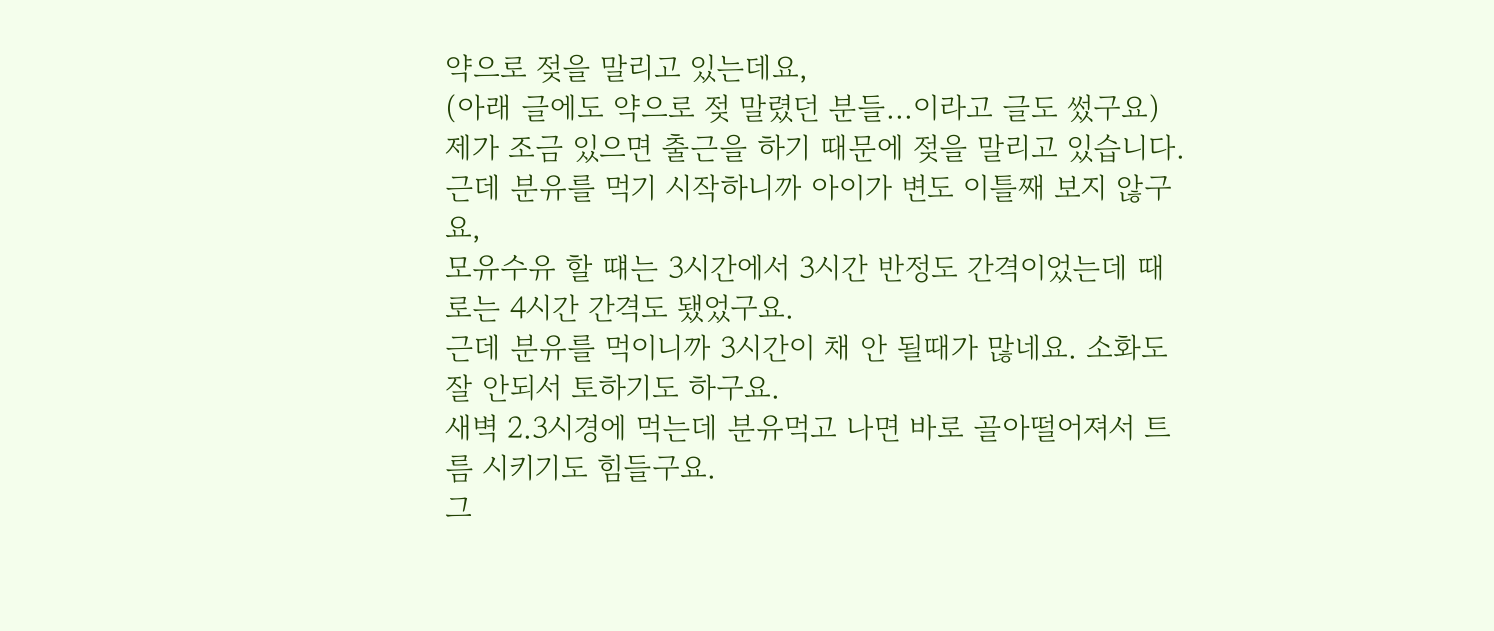약으로 젖을 말리고 있는데요,
(아래 글에도 약으로 젖 말렸던 분들...이라고 글도 썼구요)
제가 조금 있으면 출근을 하기 때문에 젖을 말리고 있습니다.
근데 분유를 먹기 시작하니까 아이가 변도 이틀째 보지 않구요,
모유수유 할 떄는 3시간에서 3시간 반정도 간격이었는데 때로는 4시간 간격도 됐었구요.
근데 분유를 먹이니까 3시간이 채 안 될때가 많네요. 소화도 잘 안되서 토하기도 하구요.
새벽 2.3시경에 먹는데 분유먹고 나면 바로 골아떨어져서 트름 시키기도 힘들구요.
그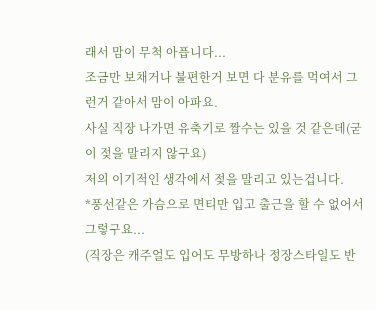래서 맘이 무척 아픕니다...
조금만 보채거나 불편한거 보면 다 분유를 먹여서 그런거 같아서 맘이 아파요.
사실 직장 나가면 유축기로 짤수는 있을 것 같은데(굳이 젖을 말리지 않구요)
저의 이기적인 생각에서 젖을 말리고 있는겁니다.
*풍선같은 가슴으로 면티만 입고 출근을 할 수 없어서 그렇구요...
(직장은 캐주얼도 입어도 무방하나 정장스타일도 반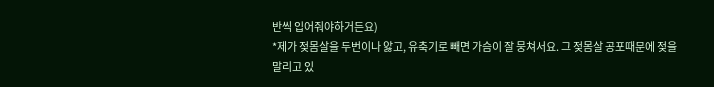반씩 입어줘야하거든요)
*제가 젖몸살을 두번이나 앓고, 유축기로 빼면 가슴이 잘 뭉쳐서요. 그 젖몸살 공포때문에 젖을
말리고 있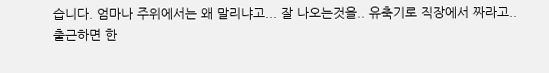습니다. 엄마나 주위에서는 왜 말리냐고... 잘 나오는것을.. 유축기로 직장에서 짜라고..
출근하면 한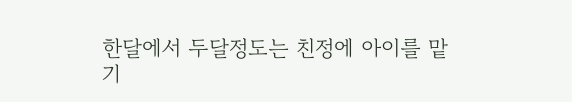한달에서 두달정도는 친정에 아이를 맡기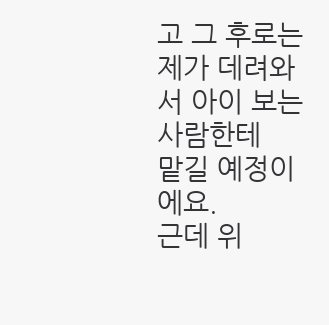고 그 후로는 제가 데려와서 아이 보는 사람한테
맡길 예정이에요.
근데 위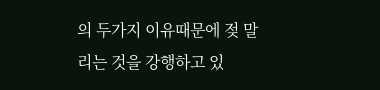의 두가지 이유때문에 젖 말리는 것을 강행하고 있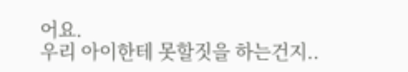어요.
우리 아이한테 못할짓을 하는건지..